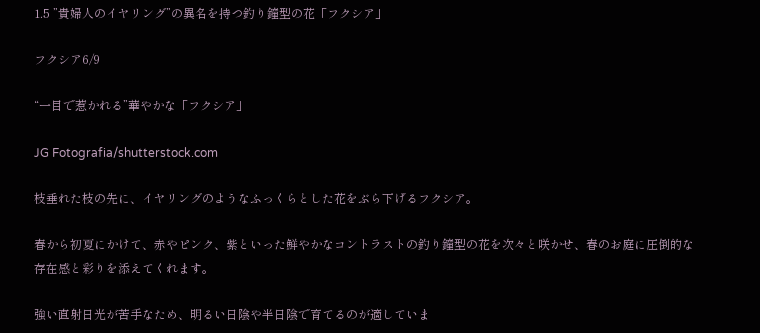1.5 ”貴婦人のイヤリング”の異名を持つ釣り鐘型の花「フクシア」

フクシア6/9

“一目で惹かれる”華やかな「フクシア」

JG Fotografia/shutterstock.com

枝垂れた枝の先に、イヤリングのようなふっくらとした花をぶら下げるフクシア。

春から初夏にかけて、赤やピンク、紫といった鮮やかなコントラストの釣り鐘型の花を次々と咲かせ、春のお庭に圧倒的な存在感と彩りを添えてくれます。

強い直射日光が苦手なため、明るい日陰や半日陰で育てるのが適していま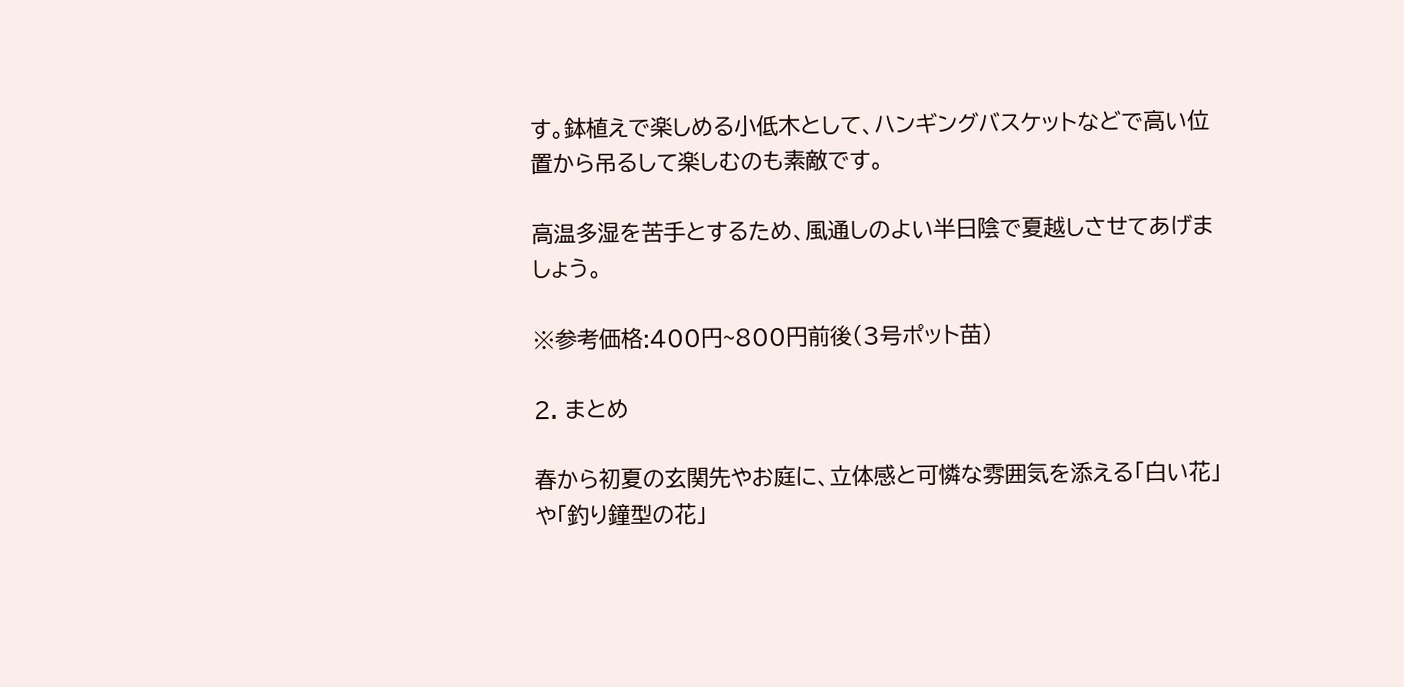す。鉢植えで楽しめる小低木として、ハンギングバスケットなどで高い位置から吊るして楽しむのも素敵です。

高温多湿を苦手とするため、風通しのよい半日陰で夏越しさせてあげましょう。

※参考価格:400円~800円前後(3号ポット苗)

2. まとめ

春から初夏の玄関先やお庭に、立体感と可憐な雰囲気を添える「白い花」や「釣り鐘型の花」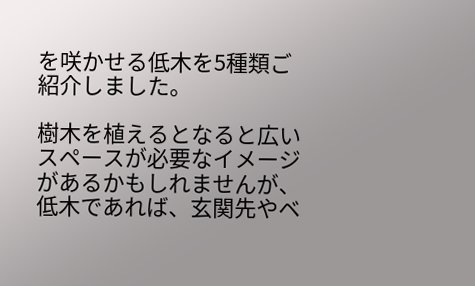を咲かせる低木を5種類ご紹介しました。

樹木を植えるとなると広いスペースが必要なイメージがあるかもしれませんが、低木であれば、玄関先やベ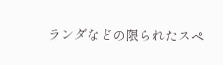ランダなどの限られたスペ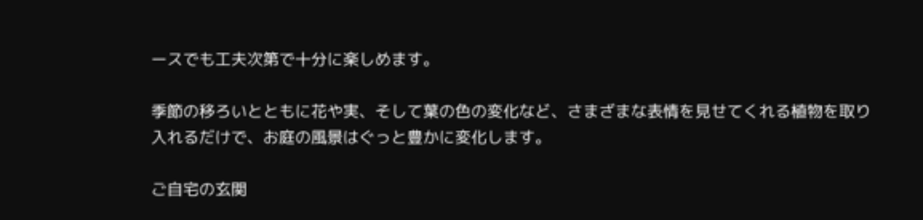ースでも工夫次第で十分に楽しめます。

季節の移ろいとともに花や実、そして葉の色の変化など、さまざまな表情を見せてくれる植物を取り入れるだけで、お庭の風景はぐっと豊かに変化します。

ご自宅の玄関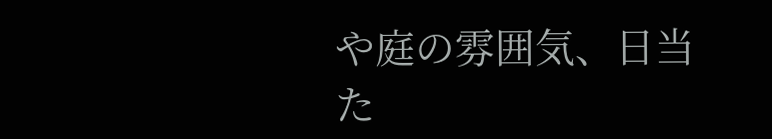や庭の雰囲気、日当た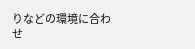りなどの環境に合わせ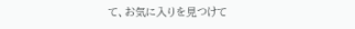て、お気に入りを見つけて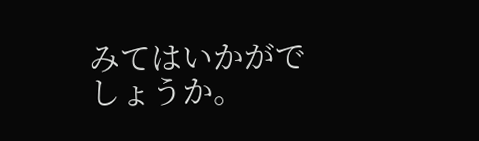みてはいかがでしょうか。